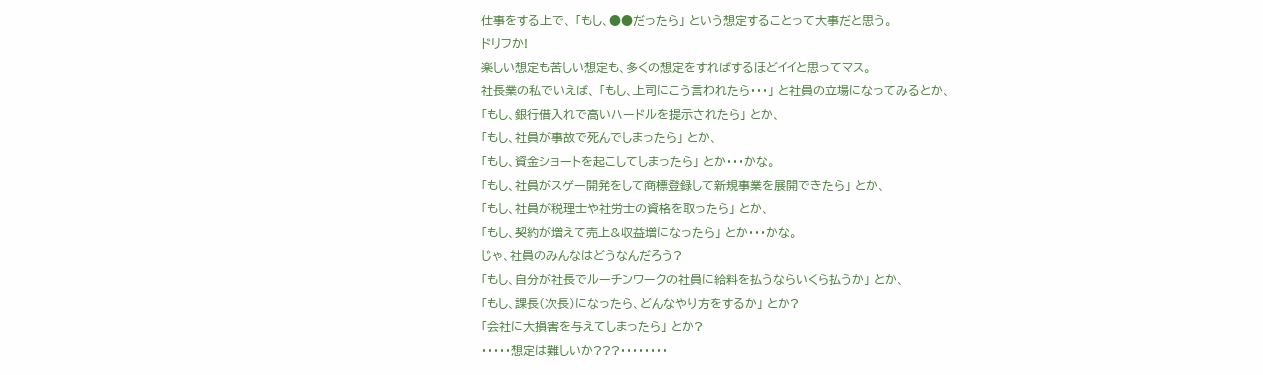仕事をする上で、 「もし、●●だったら」 という想定することって大事だと思う。
ドリフか!
楽しい想定も苦しい想定も、多くの想定をすればするほどイイと思ってマス。
社長業の私でいえば、 「もし、上司にこう言われたら・・・」 と社員の立場になってみるとか、
「もし、銀行借入れで高いハードルを提示されたら」 とか、
「もし、社員が事故で死んでしまったら」 とか、
「もし、資金ショートを起こしてしまったら」 とか・・・かな。
「もし、社員がスゲー開発をして商標登録して新規事業を展開できたら」 とか、
「もし、社員が税理士や社労士の資格を取ったら」 とか、
「もし、契約が増えて売上&収益増になったら」 とか・・・かな。
じゃ、社員のみんなはどうなんだろう?
「もし、自分が社長でルーチンワークの社員に給料を払うならいくら払うか」 とか、
「もし、課長(次長)になったら、どんなやり方をするか」 とか?
「会社に大損害を与えてしまったら」 とか?
・・・・・想定は難しいか???・・・・・・・・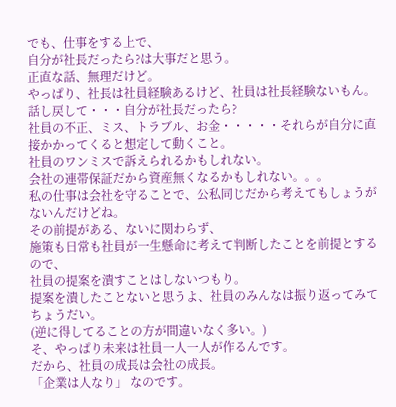でも、仕事をする上で、
自分が社長だったら?は大事だと思う。
正直な話、無理だけど。
やっぱり、社長は社員経験あるけど、社員は社長経験ないもん。
話し戻して・・・自分が社長だったら?
社員の不正、ミス、トラブル、お金・・・・・それらが自分に直接かかってくると想定して動くこと。
社員のワンミスで訴えられるかもしれない。
会社の連帯保証だから資産無くなるかもしれない。。。
私の仕事は会社を守ることで、公私同じだから考えてもしょうがないんだけどね。
その前提がある、ないに関わらず、
施策も日常も社員が一生懸命に考えて判断したことを前提とするので、
社員の提案を潰すことはしないつもり。
提案を潰したことないと思うよ、社員のみんなは振り返ってみてちょうだい。
(逆に得してることの方が間違いなく多い。)
そ、やっぱり未来は社員一人一人が作るんです。
だから、社員の成長は会社の成長。
「企業は人なり」 なのです。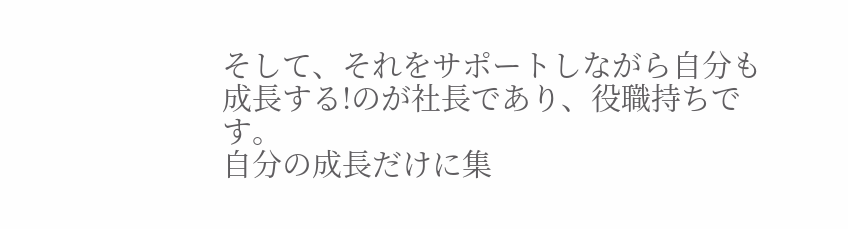そして、それをサポートしながら自分も成長する!のが社長であり、役職持ちです。
自分の成長だけに集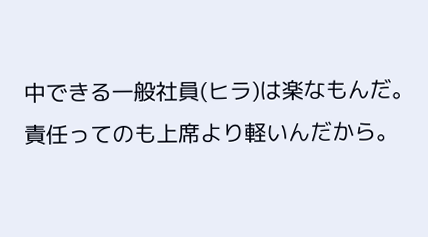中できる一般社員(ヒラ)は楽なもんだ。
責任ってのも上席より軽いんだから。